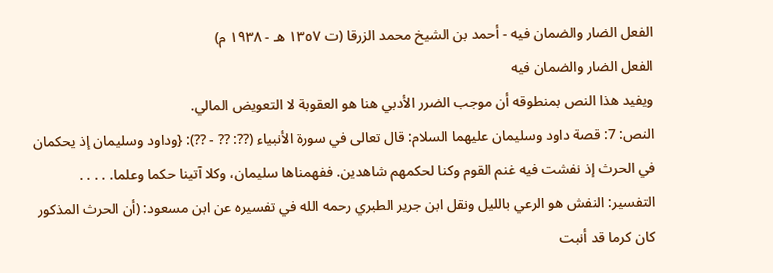الفعل الضار والضمان فيه - أحمد بن الشيخ محمد الزرقا (ت ١٣٥٧ هـ - ١٩٣٨ م)
الفعل الضار والضمان فيه
ويفيد هذا النص بمنطوقه أن موجب الضرر الأدبي هنا هو العقوبة لا التعويض المالي.
النص: 7: قصة داود وسليمان عليهما السلام: قال تعالى في سورة الأنبياء (??: ?? - ??): {وداود وسليمان إذ يحكمان في الحرث إذ نفشت فيه غنم القوم وكنا لحكمهم شاهدين. ففهمناها سليمان، وكلا آتينا حكما وعلما. . . . .
التفسير: النفش هو الرعي بالليل ونقل ابن جرير الطبري رحمه الله في تفسيره عن ابن مسعود: (أن الحرث المذكور كان كرما قد أنبت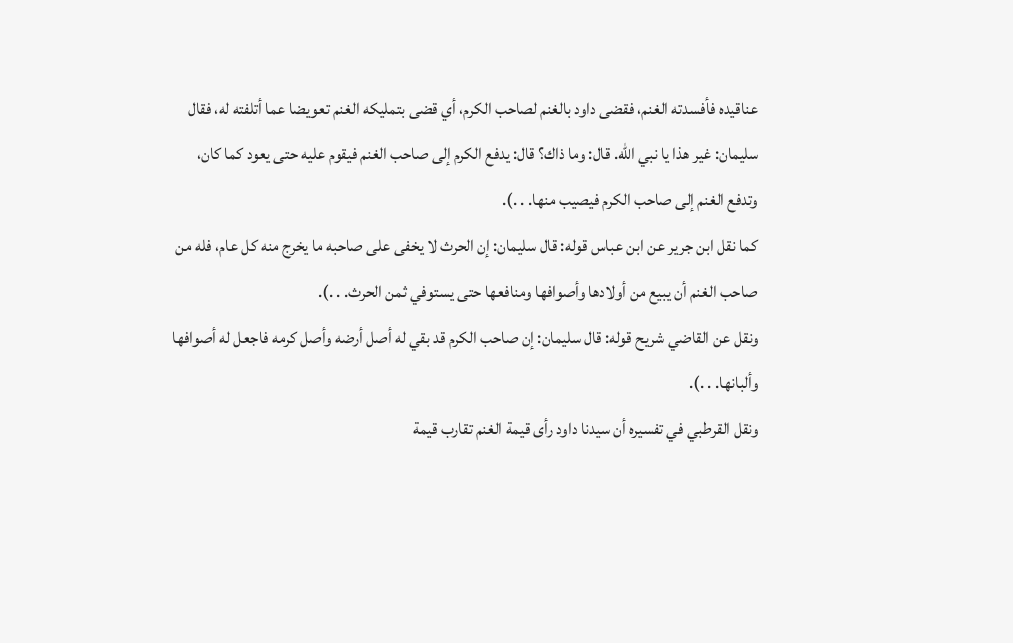عناقيده فأفسدته الغنم، فقضى داود بالغنم لصاحب الكرم، أي قضى بتمليكه الغنم تعويضا عما أتلفته له، فقال سليمان: غير هذا يا نبي الله. قال: وما ذاك؟ قال: يدفع الكرم إلى صاحب الغنم فيقوم عليه حتى يعود كما كان، وتدفع الغنم إلى صاحب الكرم فيصيب منها. . .).
كما نقل ابن جرير عن ابن عباس قوله: قال سليمان: إن الحرث لا يخفى على صاحبه ما يخرج منه كل عام، فله من صاحب الغنم أن يبيع من أولادها وأصوافها ومنافعها حتى يستوفي ثمن الحرث. . .).
ونقل عن القاضي شريح قوله: قال سليمان: إن صاحب الكرم قد بقي له أصل أرضه وأصل كرمه فاجعل له أصوافها وألبانها. . .).
ونقل القرطبي في تفسيره أن سيدنا داود رأى قيمة الغنم تقارب قيمة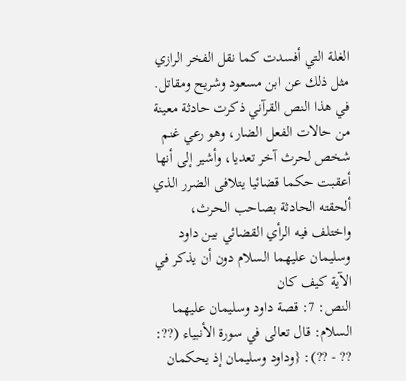الغلة التي أفسدت كما نقل الفخر الرازي مثل ذلك عن ابن مسعود وشريح ومقاتل.
في هذا النص القرآني ذكرت حادثة معينة من حالات الفعل الضار، وهو رعي غنم شخص لحرث آخر تعديا، وأشير إلى أنها أعقبت حكما قضائيا يتلافى الضرر الذي ألحقته الحادثة بصاحب الحرث، واختلف فيه الرأي القضائي بين داود وسليمان عليهما السلام دون أن يذكر في الآية كيف كان
النص: 7: قصة داود وسليمان عليهما السلام: قال تعالى في سورة الأنبياء (??: ?? - ??): {وداود وسليمان إذ يحكمان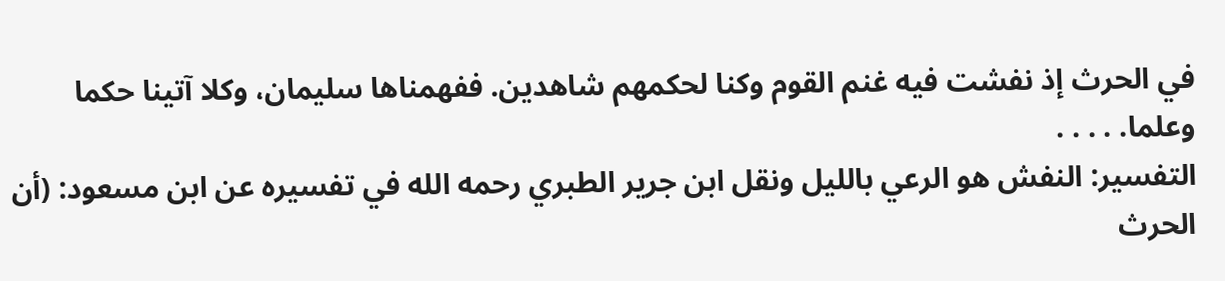في الحرث إذ نفشت فيه غنم القوم وكنا لحكمهم شاهدين. ففهمناها سليمان، وكلا آتينا حكما وعلما. . . . .
التفسير: النفش هو الرعي بالليل ونقل ابن جرير الطبري رحمه الله في تفسيره عن ابن مسعود: (أن الحرث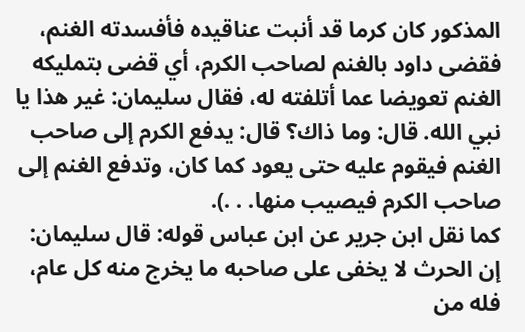المذكور كان كرما قد أنبت عناقيده فأفسدته الغنم، فقضى داود بالغنم لصاحب الكرم، أي قضى بتمليكه الغنم تعويضا عما أتلفته له، فقال سليمان: غير هذا يا نبي الله. قال: وما ذاك؟ قال: يدفع الكرم إلى صاحب الغنم فيقوم عليه حتى يعود كما كان، وتدفع الغنم إلى صاحب الكرم فيصيب منها. . .).
كما نقل ابن جرير عن ابن عباس قوله: قال سليمان: إن الحرث لا يخفى على صاحبه ما يخرج منه كل عام، فله من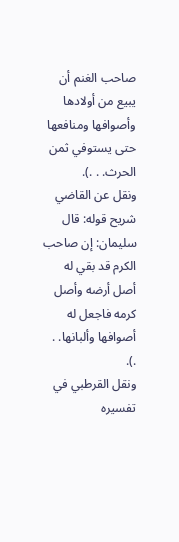صاحب الغنم أن يبيع من أولادها وأصوافها ومنافعها حتى يستوفي ثمن الحرث. . .).
ونقل عن القاضي شريح قوله: قال سليمان: إن صاحب الكرم قد بقي له أصل أرضه وأصل كرمه فاجعل له أصوافها وألبانها. . .).
ونقل القرطبي في تفسيره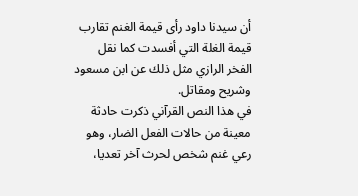أن سيدنا داود رأى قيمة الغنم تقارب قيمة الغلة التي أفسدت كما نقل الفخر الرازي مثل ذلك عن ابن مسعود وشريح ومقاتل.
في هذا النص القرآني ذكرت حادثة معينة من حالات الفعل الضار، وهو رعي غنم شخص لحرث آخر تعديا،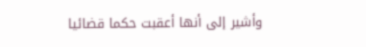وأشير إلى أنها أعقبت حكما قضائيا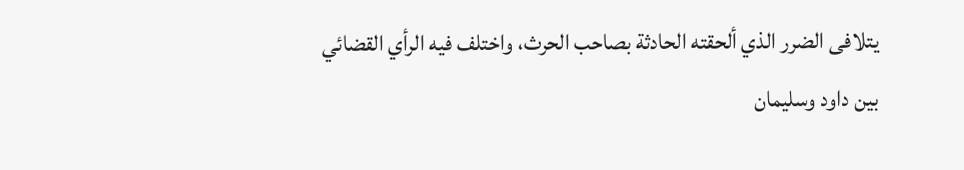يتلافى الضرر الذي ألحقته الحادثة بصاحب الحرث، واختلف فيه الرأي القضائي بين داود وسليمان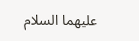عليهما السلام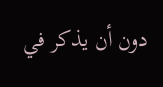دون أن يذكر في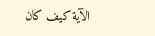الآية كيف كان